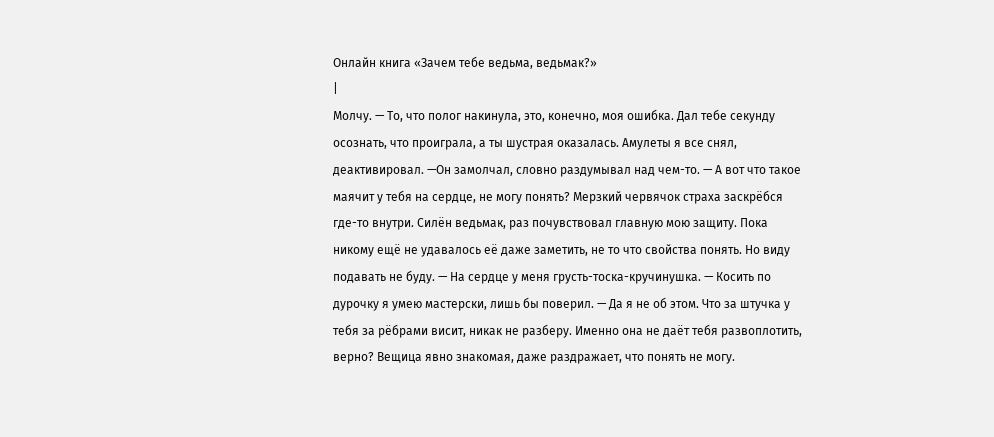Онлайн книга «Зачем тебе ведьма, ведьмак?»
|
Молчу. — То, что полог накинула, это, конечно, моя ошибка. Дал тебе секунду осознать, что проиграла, а ты шустрая оказалась. Амулеты я все снял, деактивировал. —Он замолчал, словно раздумывал над чем-то. — А вот что такое маячит у тебя на сердце, не могу понять? Мерзкий червячок страха заскрёбся где-то внутри. Силён ведьмак, раз почувствовал главную мою защиту. Пока никому ещё не удавалось её даже заметить, не то что свойства понять. Но виду подавать не буду. — На сердце у меня грусть-тоска-кручинушка. — Косить по дурочку я умею мастерски, лишь бы поверил. — Да я не об этом. Что за штучка у тебя за рёбрами висит, никак не разберу. Именно она не даёт тебя развоплотить, верно? Вещица явно знакомая, даже раздражает, что понять не могу.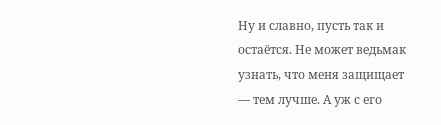Ну и славно, пусть так и остаётся. Не может ведьмак узнать, что меня защищает — тем лучше. А уж с его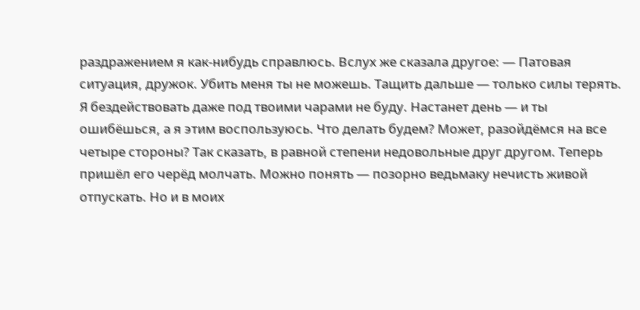раздражением я как-нибудь справлюсь. Вслух же сказала другое: — Патовая ситуация, дружок. Убить меня ты не можешь. Тащить дальше — только силы терять. Я бездействовать даже под твоими чарами не буду. Настанет день — и ты ошибёшься, а я этим воспользуюсь. Что делать будем? Может, разойдёмся на все четыре стороны? Так сказать, в равной степени недовольные друг другом. Теперь пришёл его черёд молчать. Можно понять — позорно ведьмаку нечисть живой отпускать. Но и в моих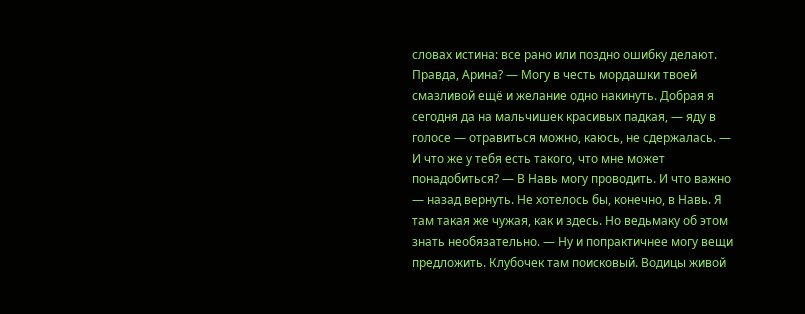словах истина: все рано или поздно ошибку делают. Правда, Арина? — Могу в честь мордашки твоей смазливой ещё и желание одно накинуть. Добрая я сегодня да на мальчишек красивых падкая, — яду в голосе — отравиться можно, каюсь, не сдержалась. — И что же у тебя есть такого, что мне может понадобиться? — В Навь могу проводить. И что важно — назад вернуть. Не хотелось бы, конечно, в Навь. Я там такая же чужая, как и здесь. Но ведьмаку об этом знать необязательно. — Ну и попрактичнее могу вещи предложить. Клубочек там поисковый. Водицы живой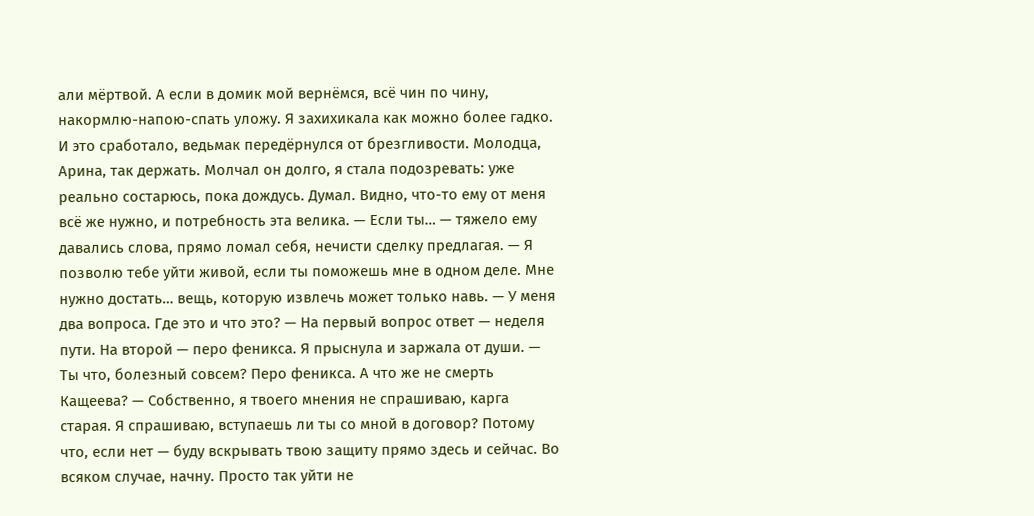али мёртвой. А если в домик мой вернёмся, всё чин по чину, накормлю-напою-спать уложу. Я захихикала как можно более гадко. И это сработало, ведьмак передёрнулся от брезгливости. Молодца, Арина, так держать. Молчал он долго, я стала подозревать: уже реально состарюсь, пока дождусь. Думал. Видно, что-то ему от меня всё же нужно, и потребность эта велика. — Если ты… — тяжело ему давались слова, прямо ломал себя, нечисти сделку предлагая. — Я позволю тебе уйти живой, если ты поможешь мне в одном деле. Мне нужно достать… вещь, которую извлечь может только навь. — У меня два вопроса. Где это и что это? — На первый вопрос ответ — неделя пути. На второй — перо феникса. Я прыснула и заржала от души. — Ты что, болезный совсем? Перо феникса. А что же не смерть Кащеева? — Собственно, я твоего мнения не спрашиваю, карга старая. Я спрашиваю, вступаешь ли ты со мной в договор? Потому что, если нет — буду вскрывать твою защиту прямо здесь и сейчас. Во всяком случае, начну. Просто так уйти не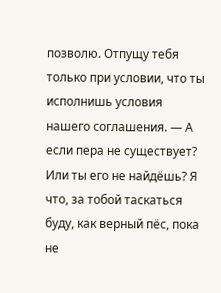позволю. Отпущу тебя только при условии, что ты исполнишь условия нашего соглашения. — А если пера не существует? Или ты его не найдёшь? Я что, за тобой таскаться буду, как верный пёс, пока не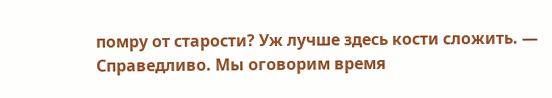помру от старости? Уж лучше здесь кости сложить. — Справедливо. Мы оговорим время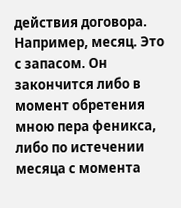действия договора. Например, месяц. Это с запасом. Он закончится либо в момент обретения мною пера феникса, либо по истечении месяца с момента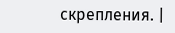скрепления. |